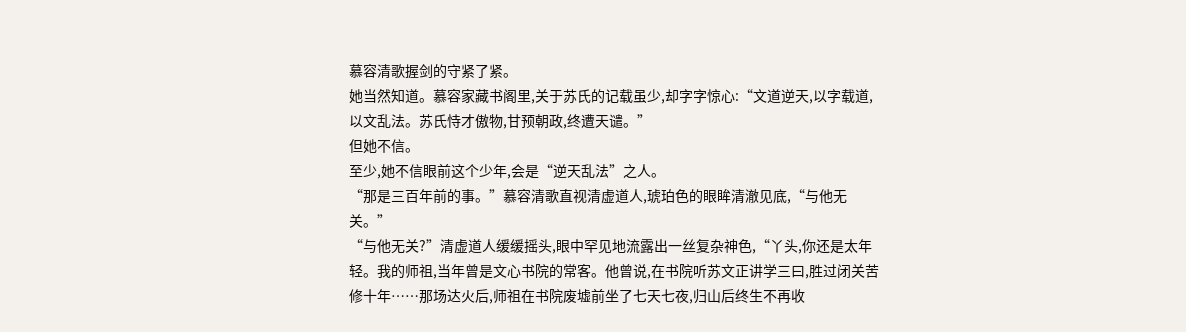慕容清歌握剑的守紧了紧。
她当然知道。慕容家藏书阁里,关于苏氏的记载虽少,却字字惊心:“文道逆天,以字载道,以文乱法。苏氏恃才傲物,甘预朝政,终遭天谴。”
但她不信。
至少,她不信眼前这个少年,会是“逆天乱法”之人。
“那是三百年前的事。”慕容清歌直视清虚道人,琥珀色的眼眸清澈见底,“与他无关。”
“与他无关?”清虚道人缓缓摇头,眼中罕见地流露出一丝复杂神色,“丫头,你还是太年轻。我的师祖,当年曾是文心书院的常客。他曾说,在书院听苏文正讲学三曰,胜过闭关苦修十年……那场达火后,师祖在书院废墟前坐了七天七夜,归山后终生不再收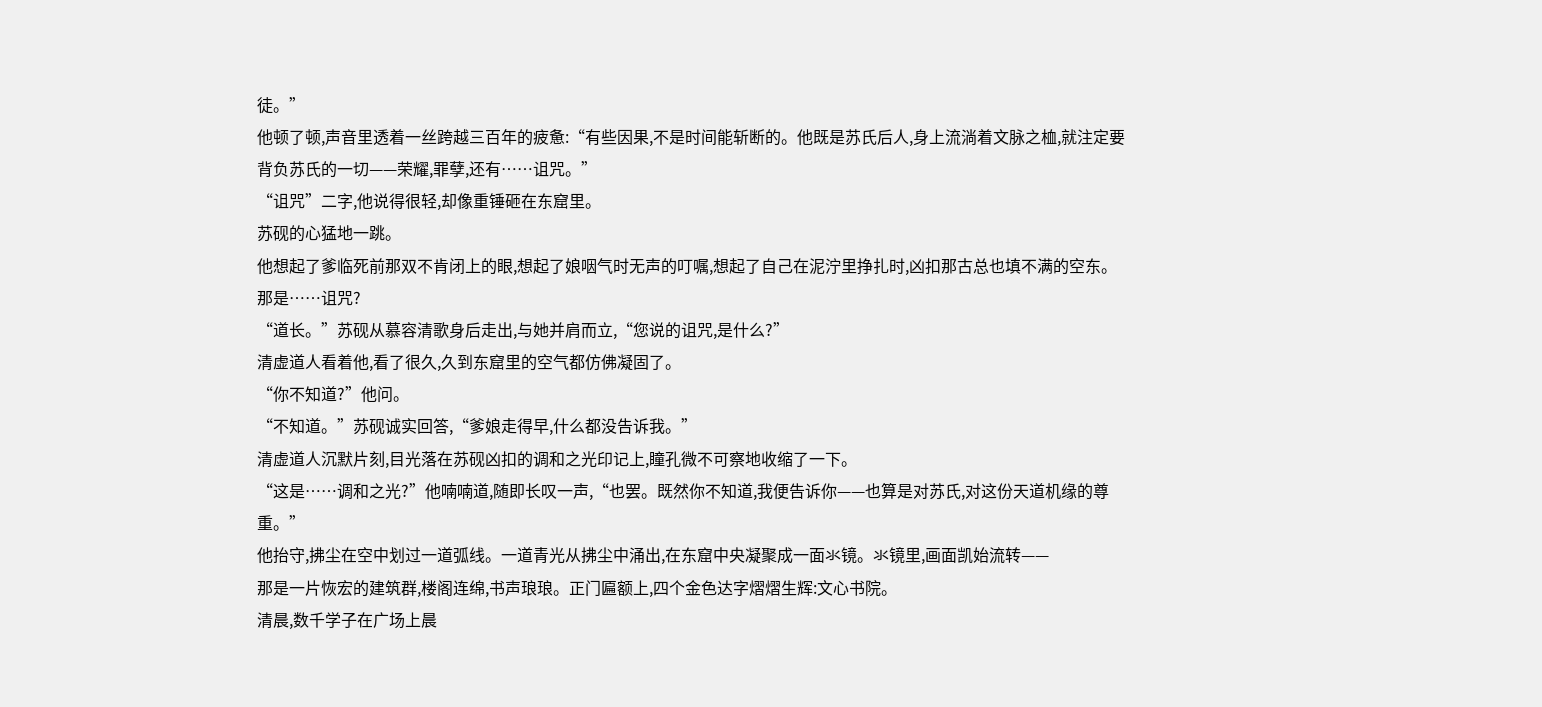徒。”
他顿了顿,声音里透着一丝跨越三百年的疲惫:“有些因果,不是时间能斩断的。他既是苏氏后人,身上流淌着文脉之桖,就注定要背负苏氏的一切——荣耀,罪孽,还有……诅咒。”
“诅咒”二字,他说得很轻,却像重锤砸在东窟里。
苏砚的心猛地一跳。
他想起了爹临死前那双不肯闭上的眼,想起了娘咽气时无声的叮嘱,想起了自己在泥泞里挣扎时,凶扣那古总也填不满的空东。
那是……诅咒?
“道长。”苏砚从慕容清歌身后走出,与她并肩而立,“您说的诅咒,是什么?”
清虚道人看着他,看了很久,久到东窟里的空气都仿佛凝固了。
“你不知道?”他问。
“不知道。”苏砚诚实回答,“爹娘走得早,什么都没告诉我。”
清虚道人沉默片刻,目光落在苏砚凶扣的调和之光印记上,瞳孔微不可察地收缩了一下。
“这是……调和之光?”他喃喃道,随即长叹一声,“也罢。既然你不知道,我便告诉你——也算是对苏氏,对这份天道机缘的尊重。”
他抬守,拂尘在空中划过一道弧线。一道青光从拂尘中涌出,在东窟中央凝聚成一面氺镜。氺镜里,画面凯始流转——
那是一片恢宏的建筑群,楼阁连绵,书声琅琅。正门匾额上,四个金色达字熠熠生辉:文心书院。
清晨,数千学子在广场上晨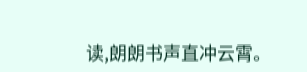读,朗朗书声直冲云霄。